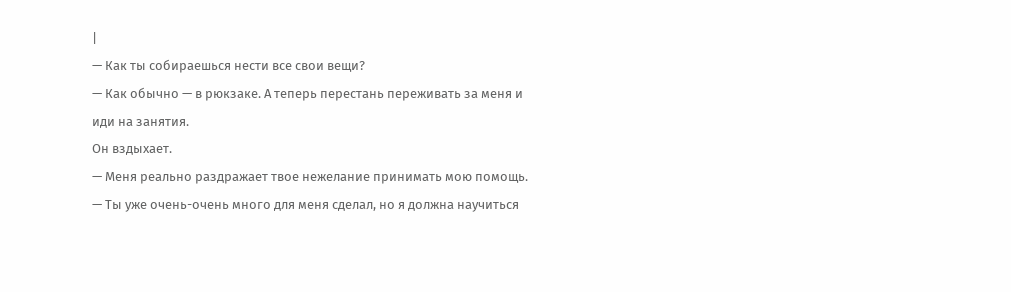|
— Как ты собираешься нести все свои вещи?
— Как обычно — в рюкзаке. А теперь перестань переживать за меня и иди на занятия.
Он вздыхает.
— Меня реально раздражает твое нежелание принимать мою помощь.
— Ты уже очень-очень много для меня сделал, но я должна научиться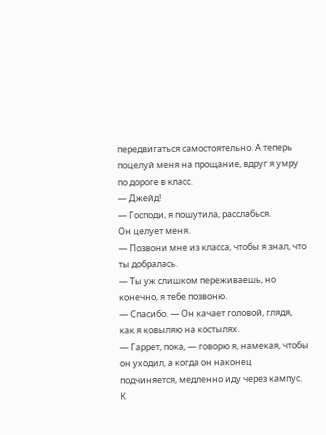передвигаться самостоятельно. А теперь поцелуй меня на прощание, вдруг я умру по дороге в класс.
— Джейд!
— Господи, я пошутила, расслабься.
Он целует меня.
— Позвони мне из класса, чтобы я знал, что ты добралась.
— Ты уж слишком переживаешь, но конечно, я тебе позвоню.
— Спасибо. — Он качает головой, глядя, как я ковыляю на костылях.
— Гаррет, пока, — говорю я, намекая, чтобы он уходил, а когда он наконец подчиняется, медленно иду через кампус.
К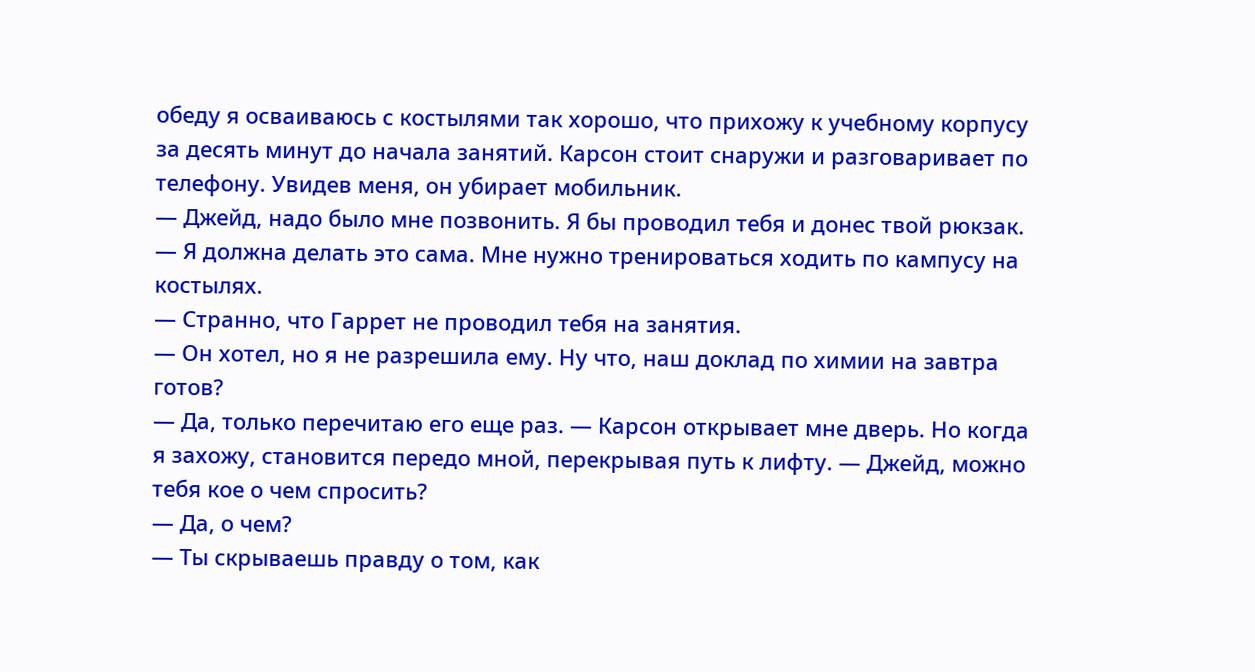обеду я осваиваюсь с костылями так хорошо, что прихожу к учебному корпусу за десять минут до начала занятий. Карсон стоит снаружи и разговаривает по телефону. Увидев меня, он убирает мобильник.
— Джейд, надо было мне позвонить. Я бы проводил тебя и донес твой рюкзак.
— Я должна делать это сама. Мне нужно тренироваться ходить по кампусу на костылях.
— Странно, что Гаррет не проводил тебя на занятия.
— Он хотел, но я не разрешила ему. Ну что, наш доклад по химии на завтра готов?
— Да, только перечитаю его еще раз. — Карсон открывает мне дверь. Но когда я захожу, становится передо мной, перекрывая путь к лифту. — Джейд, можно тебя кое о чем спросить?
— Да, о чем?
— Ты скрываешь правду о том, как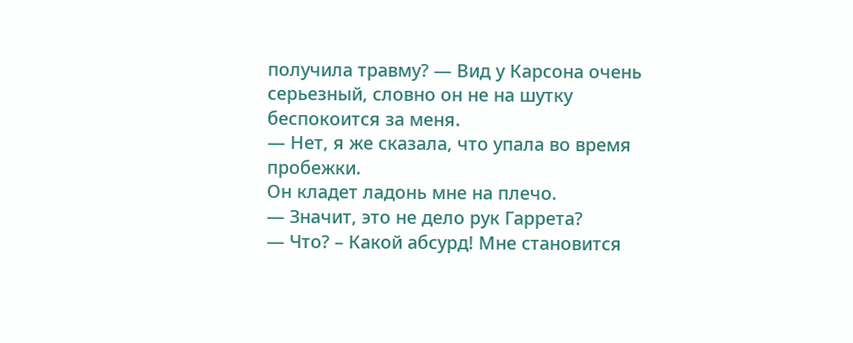получила травму? — Вид у Карсона очень серьезный, словно он не на шутку беспокоится за меня.
— Нет, я же сказала, что упала во время пробежки.
Он кладет ладонь мне на плечо.
— Значит, это не дело рук Гаррета?
— Что? – Какой абсурд! Мне становится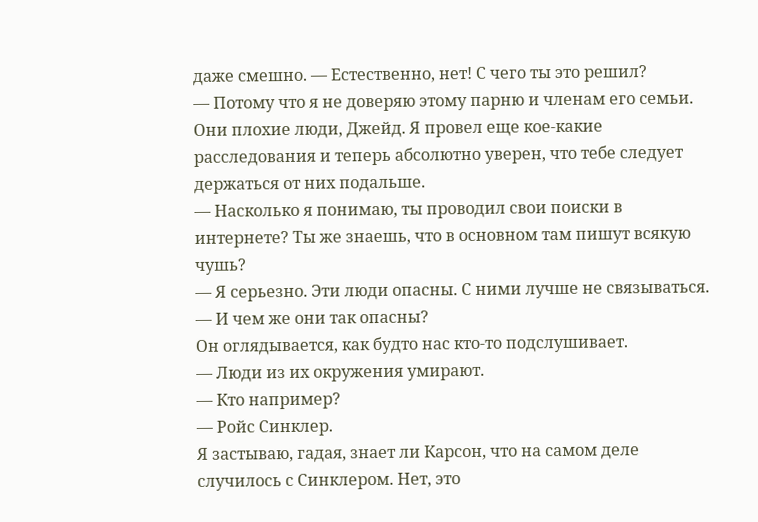даже смешно. — Естественно, нет! С чего ты это решил?
— Потому что я не доверяю этому парню и членам его семьи. Они плохие люди, Джейд. Я провел еще кое-какие расследования и теперь абсолютно уверен, что тебе следует держаться от них подальше.
— Насколько я понимаю, ты проводил свои поиски в интернете? Ты же знаешь, что в основном там пишут всякую чушь?
— Я серьезно. Эти люди опасны. С ними лучше не связываться.
— И чем же они так опасны?
Он оглядывается, как будто нас кто-то подслушивает.
— Люди из их окружения умирают.
— Кто например?
— Ройс Синклер.
Я застываю, гадая, знает ли Карсон, что на самом деле случилось с Синклером. Нет, это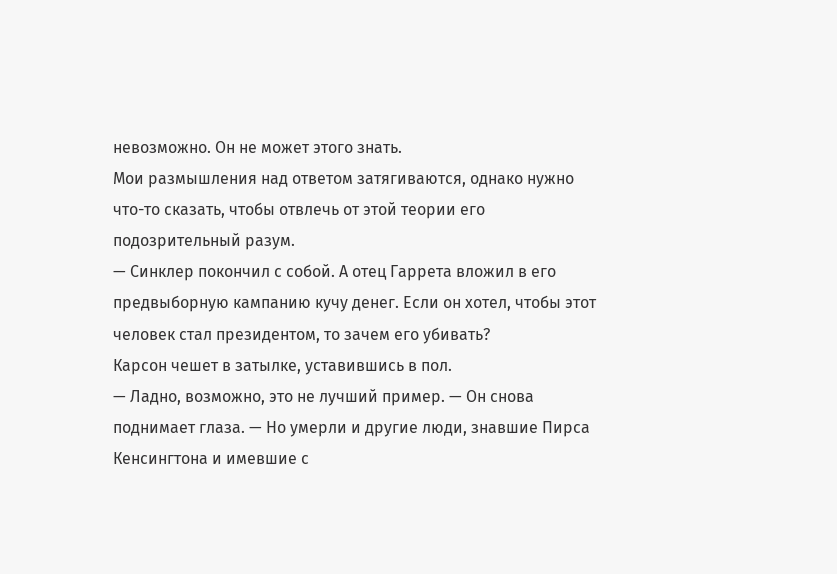невозможно. Он не может этого знать.
Мои размышления над ответом затягиваются, однако нужно что-то сказать, чтобы отвлечь от этой теории его подозрительный разум.
— Синклер покончил с собой. А отец Гаррета вложил в его предвыборную кампанию кучу денег. Если он хотел, чтобы этот человек стал президентом, то зачем его убивать?
Карсон чешет в затылке, уставившись в пол.
— Ладно, возможно, это не лучший пример. — Он снова поднимает глаза. — Но умерли и другие люди, знавшие Пирса Кенсингтона и имевшие с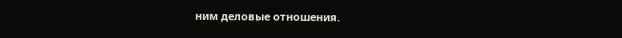ним деловые отношения.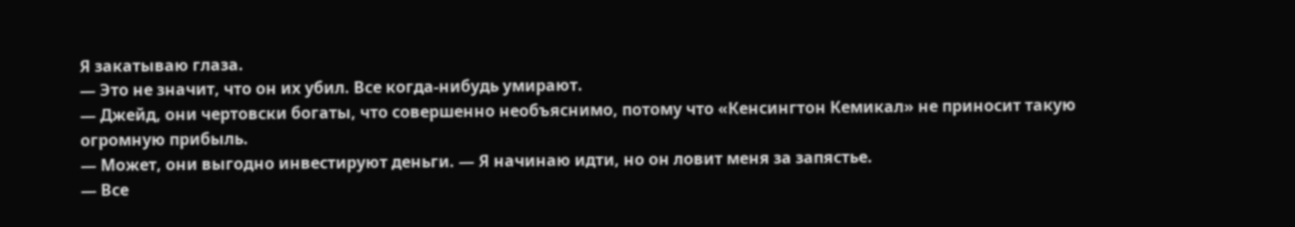Я закатываю глаза.
— Это не значит, что он их убил. Все когда-нибудь умирают.
— Джейд, они чертовски богаты, что совершенно необъяснимо, потому что «Кенсингтон Кемикал» не приносит такую огромную прибыль.
— Может, они выгодно инвестируют деньги. — Я начинаю идти, но он ловит меня за запястье.
— Все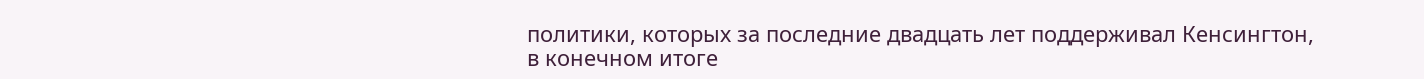политики, которых за последние двадцать лет поддерживал Кенсингтон, в конечном итоге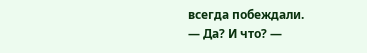всегда побеждали.
— Да? И что? —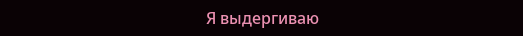Я выдергиваю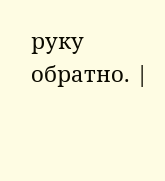руку обратно. |